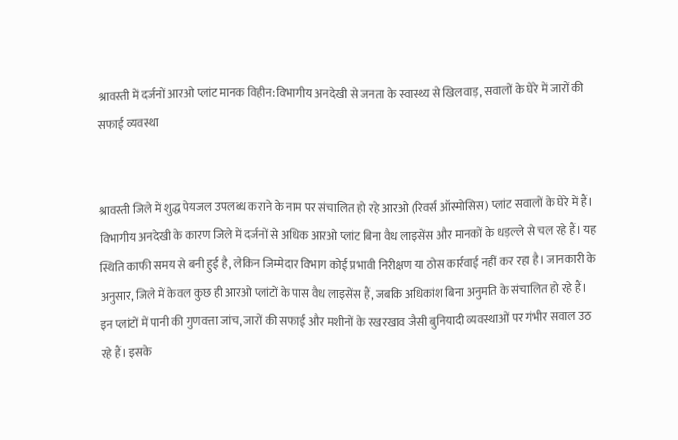श्रावस्ती में दर्जनों आरओ प्लांट मानक विहीन:विभागीय अनदेखी से जनता के स्वास्थ्य से खिलवाड़, सवालों के घेरे में जारों की सफाई व्यवस्था


श्रावस्ती जिले में शुद्ध पेयजल उपलब्ध कराने के नाम पर संचालित हो रहे आरओ (रिवर्स ऑस्मोसिस) प्लांट सवालों के घेरे में हैं। विभागीय अनदेखी के कारण जिले में दर्जनों से अधिक आरओ प्लांट बिना वैध लाइसेंस और मानकों के धड़ल्ले से चल रहे हैं। यह स्थिति काफी समय से बनी हुई है, लेकिन जिम्मेदार विभाग कोई प्रभावी निरीक्षण या ठोस कार्रवाई नहीं कर रहा है। जानकारी के अनुसार, जिले में केवल कुछ ही आरओ प्लांटों के पास वैध लाइसेंस हैं, जबकि अधिकांश बिना अनुमति के संचालित हो रहे हैं। इन प्लांटों में पानी की गुणवत्ता जांच, जारों की सफाई और मशीनों के रखरखाव जैसी बुनियादी व्यवस्थाओं पर गंभीर सवाल उठ रहे हैं। इसके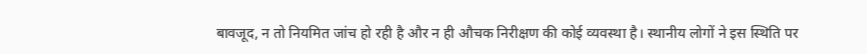बावजूद, न तो नियमित जांच हो रही है और न ही औचक निरीक्षण की कोई व्यवस्था है। स्थानीय लोगों ने इस स्थिति पर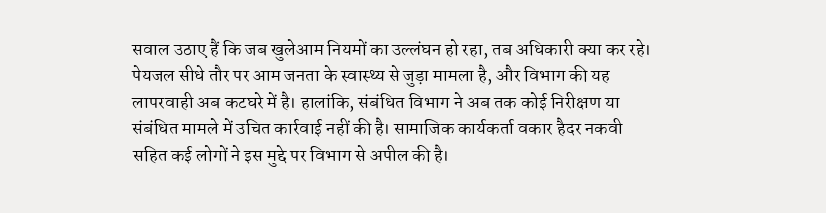सवाल उठाए हैं कि जब खुलेआम नियमों का उल्लंघन हो रहा, तब अधिकारी क्या कर रहे। पेयजल सीधे तौर पर आम जनता के स्वास्थ्य से जुड़ा मामला है, और विभाग की यह लापरवाही अब कटघरे में है। हालांकि, संबंधित विभाग ने अब तक कोई निरीक्षण या संबंधित मामले में उचित कार्रवाई नहीं की है। सामाजिक कार्यकर्ता वकार हैदर नकवी सहित कई लोगों ने इस मुद्दे पर विभाग से अपील की है।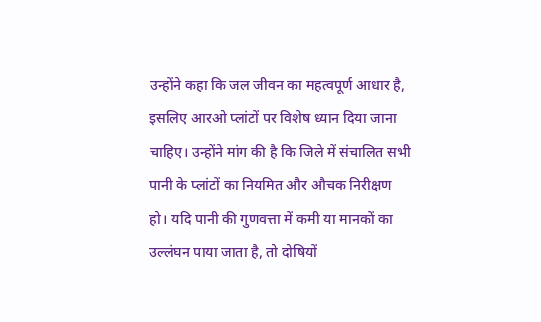उन्होंने कहा कि जल जीवन का महत्वपूर्ण आधार है, इसलिए आरओ प्लांटों पर विशेष ध्यान दिया जाना चाहिए। उन्होंने मांग की है कि जिले में संचालित सभी पानी के प्लांटों का नियमित और औचक निरीक्षण हो। यदि पानी की गुणवत्ता में कमी या मानकों का उल्लंघन पाया जाता है, तो दोषियों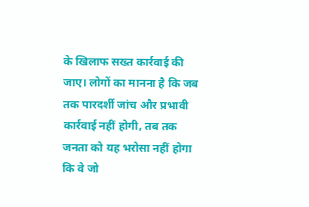के खिलाफ सख्त कार्रवाई की जाए। लोगों का मानना है कि जब तक पारदर्शी जांच और प्रभावी कार्रवाई नहीं होगी, तब तक जनता को यह भरोसा नहीं होगा कि वे जो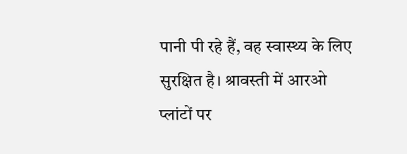पानी पी रहे हैं, वह स्वास्थ्य के लिए सुरक्षित है। श्रावस्ती में आरओ प्लांटों पर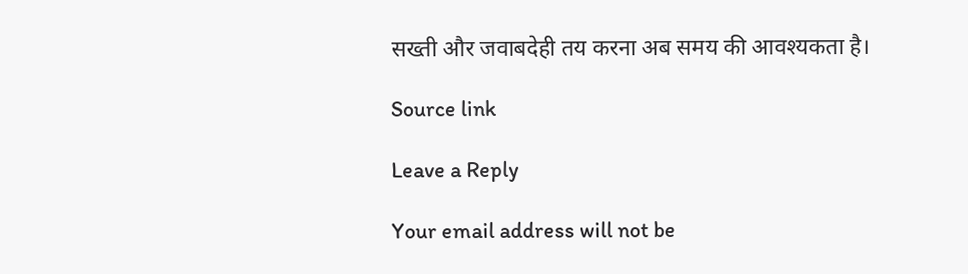सख्ती और जवाबदेही तय करना अब समय की आवश्यकता है।

Source link

Leave a Reply

Your email address will not be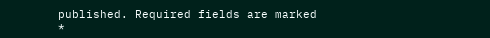published. Required fields are marked *